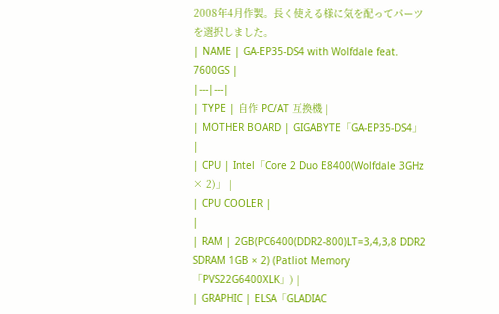2008年4月作製。長く使える様に気を配ってパーツを選択しました。
| NAME | GA-EP35-DS4 with Wolfdale feat. 7600GS |
|---|---|
| TYPE | 自作 PC/AT 互換機 |
| MOTHER BOARD | GIGABYTE「GA-EP35-DS4」 |
| CPU | Intel「Core 2 Duo E8400(Wolfdale 3GHz × 2)」 |
| CPU COOLER |
|
| RAM | 2GB(PC6400(DDR2-800)LT=3,4,3,8 DDR2 SDRAM 1GB × 2) (Patliot Memory「PVS22G6400XLK」) |
| GRAPHIC | ELSA「GLADIAC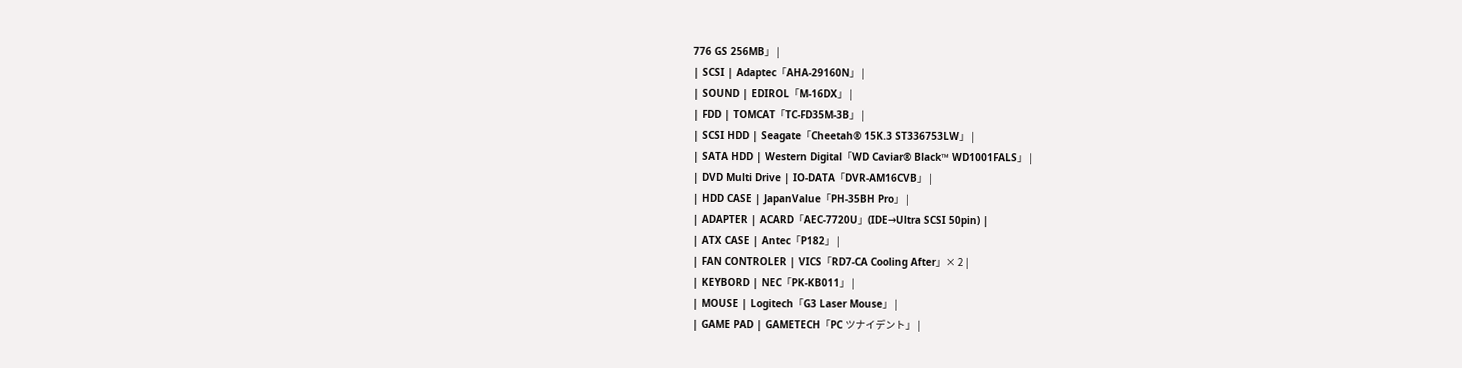776 GS 256MB」 |
| SCSI | Adaptec「AHA-29160N」 |
| SOUND | EDIROL「M-16DX」 |
| FDD | TOMCAT「TC-FD35M-3B」 |
| SCSI HDD | Seagate「Cheetah® 15K.3 ST336753LW」 |
| SATA HDD | Western Digital「WD Caviar® Black™ WD1001FALS」 |
| DVD Multi Drive | IO-DATA「DVR-AM16CVB」 |
| HDD CASE | JapanValue「PH-35BH Pro」 |
| ADAPTER | ACARD「AEC-7720U」(IDE→Ultra SCSI 50pin) |
| ATX CASE | Antec「P182」 |
| FAN CONTROLER | VICS「RD7-CA Cooling After」× 2 |
| KEYBORD | NEC「PK-KB011」 |
| MOUSE | Logitech「G3 Laser Mouse」 |
| GAME PAD | GAMETECH「PC ツナイデント」 |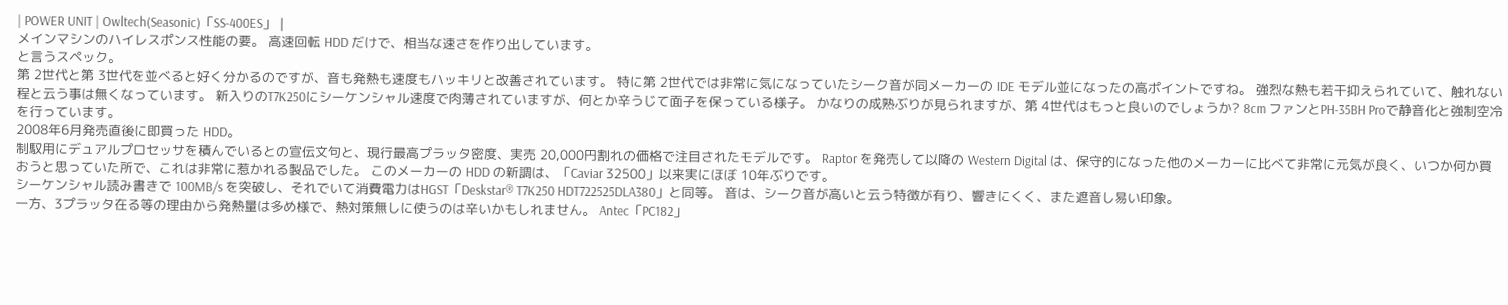| POWER UNIT | Owltech(Seasonic)「SS-400ES」 |
メインマシンのハイレスポンス性能の要。 高速回転 HDD だけで、相当な速さを作り出しています。
と言うスペック。
第 2世代と第 3世代を並べると好く分かるのですが、音も発熱も速度もハッキリと改善されています。 特に第 2世代では非常に気になっていたシーク音が同メーカーの IDE モデル並になったの高ポイントですね。 強烈な熱も若干抑えられていて、触れない程と云う事は無くなっています。 新入りのT7K250にシーケンシャル速度で肉薄されていますが、何とか辛うじて面子を保っている様子。 かなりの成熟ぶりが見られますが、第 4世代はもっと良いのでしょうか? 8cm ファンとPH-35BH Proで静音化と強制空冷を行っています。
2008年6月発売直後に即買った HDD。
制馭用にデュアルプロセッサを積んでいるとの宣伝文句と、現行最高プラッタ密度、実売 20,000円割れの価格で注目されたモデルです。 Raptor を発売して以降の Western Digital は、保守的になった他のメーカーに比べて非常に元気が良く、いつか何か買おうと思っていた所で、これは非常に惹かれる製品でした。 このメーカーの HDD の新調は、「Caviar 32500」以来実にほぼ 10年ぶりです。
シーケンシャル読み書きで 100MB/s を突破し、それでいて消費電力はHGST「Deskstar® T7K250 HDT722525DLA380」と同等。 音は、シーク音が高いと云う特徴が有り、響きにくく、また遮音し易い印象。
一方、3プラッタ在る等の理由から発熱量は多め様で、熱対策無しに使うのは辛いかもしれません。 Antec「PC182」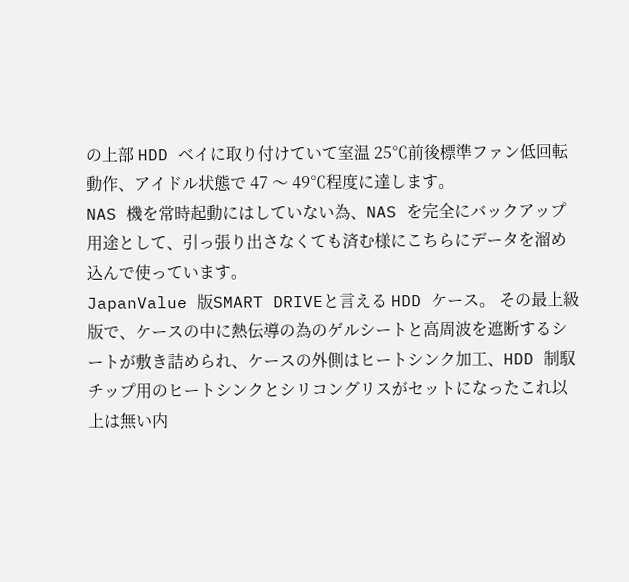の上部 HDD ベイに取り付けていて室温 25℃前後標準ファン低回転動作、アイドル状態で 47 〜 49℃程度に達します。
NAS 機を常時起動にはしていない為、NAS を完全にバックアップ用途として、引っ張り出さなくても済む様にこちらにデータを溜め込んで使っています。
JapanValue 版SMART DRIVEと言える HDD ケース。 その最上級版で、ケースの中に熱伝導の為のゲルシートと高周波を遮断するシートが敷き詰められ、ケースの外側はヒートシンク加工、HDD 制馭チップ用のヒートシンクとシリコングリスがセットになったこれ以上は無い内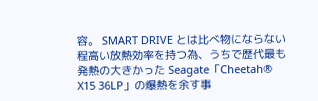容。 SMART DRIVE とは比べ物にならない程高い放熱効率を持つ為、うちで歴代最も発熱の大きかった Seagate「Cheetah® X15 36LP」の爆熱を余す事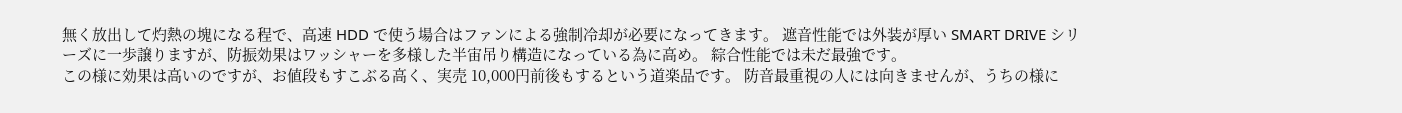無く放出して灼熱の塊になる程で、高速 HDD で使う場合はファンによる強制冷却が必要になってきます。 遮音性能では外装が厚い SMART DRIVE シリーズに一歩譲りますが、防振効果はワッシャーを多様した半宙吊り構造になっている為に高め。 綜合性能では未だ最強です。
この様に効果は高いのですが、お値段もすこぶる高く、実売 10,000円前後もするという道楽品です。 防音最重視の人には向きませんが、うちの様に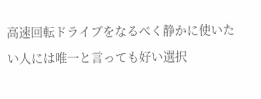高速回転ドライブをなるべく静かに使いたい人には唯一と言っても好い選択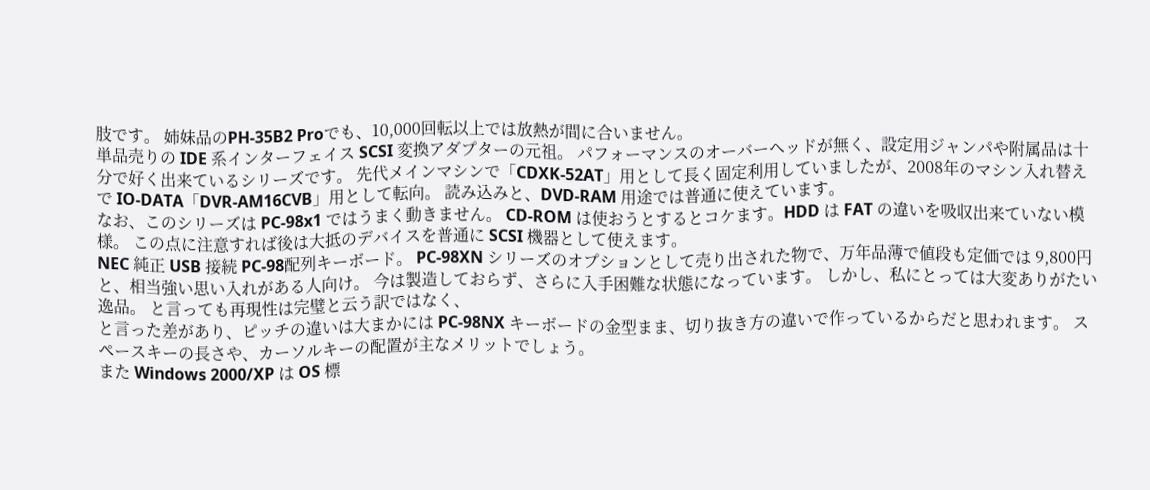肢です。 姉妹品のPH-35B2 Proでも、10,000回転以上では放熱が間に合いません。
単品売りの IDE 系インターフェイス SCSI 変換アダプターの元祖。 パフォーマンスのオーバーヘッドが無く、設定用ジャンパや附属品は十分で好く出来ているシリーズです。 先代メインマシンで「CDXK-52AT」用として長く固定利用していましたが、2008年のマシン入れ替えで IO-DATA「DVR-AM16CVB」用として転向。 読み込みと、DVD-RAM 用途では普通に使えています。
なお、このシリーズは PC-98x1 ではうまく動きません。 CD-ROM は使おうとするとコケます。HDD は FAT の違いを吸収出来ていない模様。 この点に注意すれば後は大抵のデバイスを普通に SCSI 機器として使えます。
NEC 純正 USB 接続 PC-98配列キーボード。 PC-98XN シリーズのオプションとして売り出された物で、万年品薄で値段も定価では 9,800円と、相当強い思い入れがある人向け。 今は製造しておらず、さらに入手困難な状態になっています。 しかし、私にとっては大変ありがたい逸品。 と言っても再現性は完璧と云う訳ではなく、
と言った差があり、ピッチの違いは大まかには PC-98NX キーボードの金型まま、切り抜き方の違いで作っているからだと思われます。 スペースキーの長さや、カーソルキーの配置が主なメリットでしょう。
また Windows 2000/XP は OS 標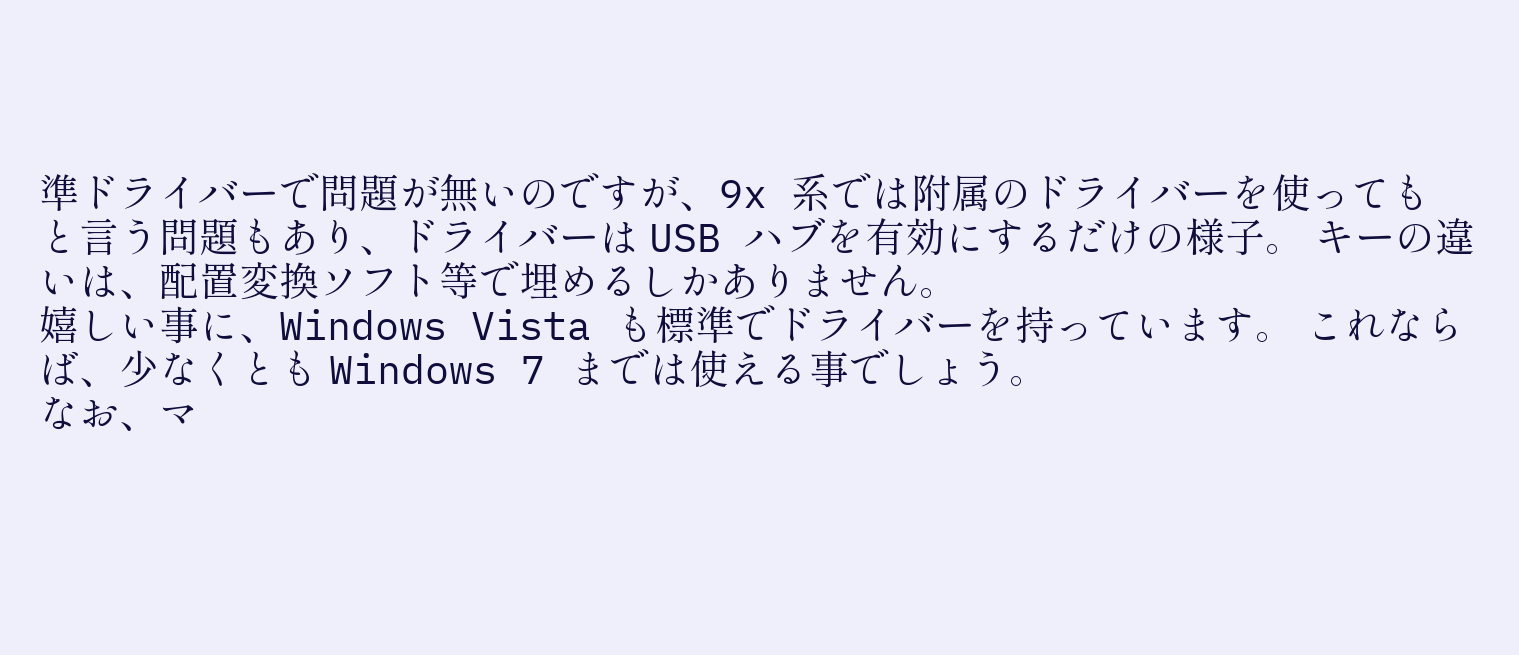準ドライバーで問題が無いのですが、9x 系では附属のドライバーを使っても
と言う問題もあり、ドライバーは USB ハブを有効にするだけの様子。 キーの違いは、配置変換ソフト等で埋めるしかありません。
嬉しい事に、Windows Vista も標準でドライバーを持っています。 これならば、少なくとも Windows 7 までは使える事でしょう。
なお、マ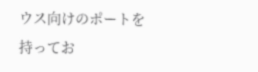ウス向けのポートを持ってお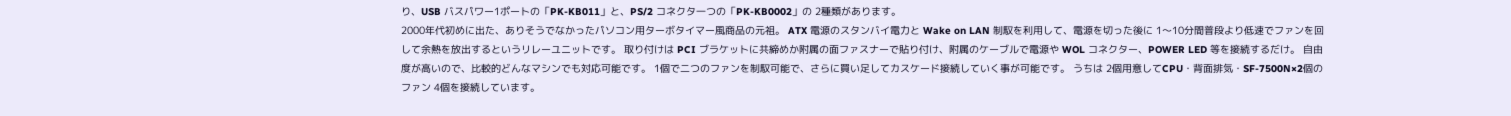り、USB バスパワー1ポートの「PK-KB011」と、PS/2 コネクタ一つの「PK-KB0002」の 2種類があります。
2000年代初めに出た、ありそうでなかったパソコン用ターボタイマー風商品の元祖。 ATX 電源のスタンバイ電力と Wake on LAN 制馭を利用して、電源を切った後に 1〜10分間普段より低速でファンを回して余熱を放出するというリレーユニットです。 取り付けは PCI ブラケットに共締めか附属の面ファスナーで貼り付け、附属のケーブルで電源や WOL コネクター、POWER LED 等を接続するだけ。 自由度が高いので、比較的どんなマシンでも対応可能です。 1個で二つのファンを制馭可能で、さらに買い足してカスケード接続していく事が可能です。 うちは 2個用意してCPU・背面排気・SF-7500N×2個のファン 4個を接続しています。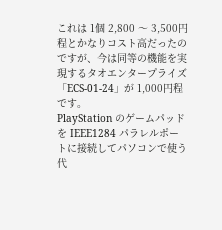これは 1個 2,800 〜 3,500円程とかなりコスト高だったのですが、今は同等の機能を実現するタオエンタープライズ「ECS-01-24」が 1,000円程です。
PlayStation のゲームパッドを IEEE1284 パラレルポートに接続してパソコンで使う代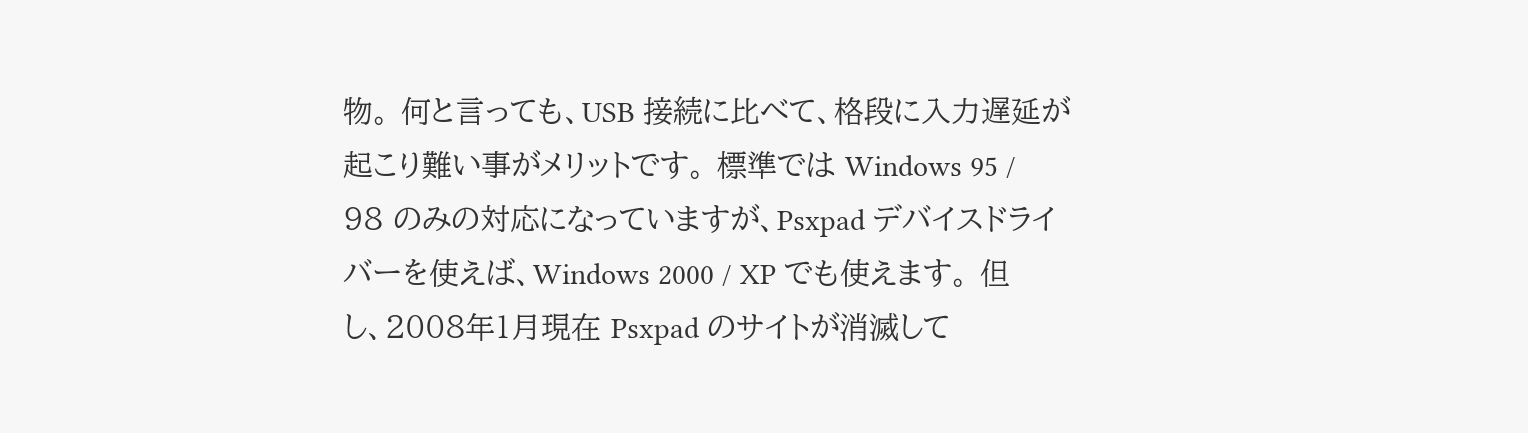物。 何と言っても、USB 接続に比べて、格段に入力遅延が起こり難い事がメリットです。 標準では Windows 95 / 98 のみの対応になっていますが、Psxpad デバイスドライバーを使えば、Windows 2000 / XP でも使えます。 但し、2008年1月現在 Psxpad のサイトが消滅して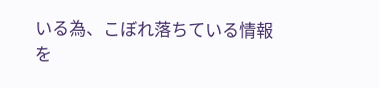いる為、こぼれ落ちている情報を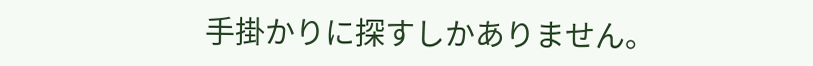手掛かりに探すしかありません。